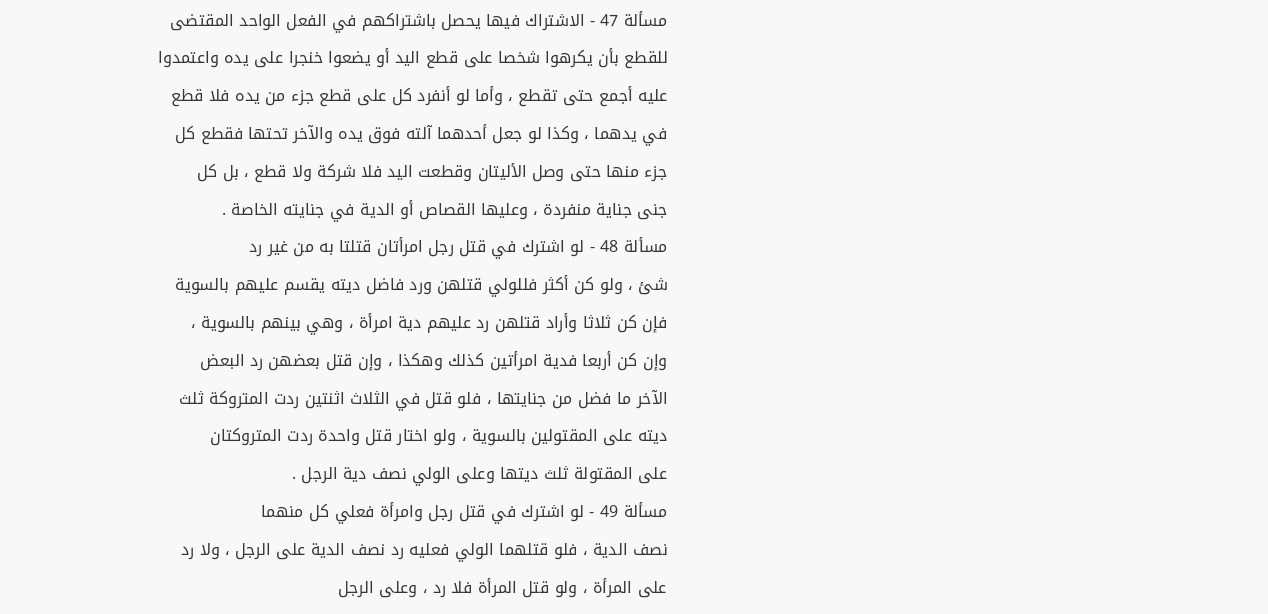مسألة 47 - الاشتراك فيها يحصل باشتراكهم في الفعل الواحد المقتضى
للقطع بأن يكرهوا شخصا على قطع اليد أو يضعوا خنجرا على يده واعتمدوا
عليه أجمع حتى تقطع ، وأما لو أنفرد كل على قطع جزء من يده فلا قطع
في يدهما ، وكذا لو جعل أحدهما آلته فوق يده والآخر تحتها فقطع كل
جزء منها حتى وصل الأليتان وقطعت اليد فلا شركة ولا قطع ، بل كل
جنى جناية منفردة ، وعليها القصاص أو الدية في جنايته الخاصة .
مسألة 48 - لو اشترك في قتل رجل امرأتان قتلتا به من غير رد
شئ ، ولو كن أكثر فللولي قتلهن ورد فاضل ديته يقسم عليهم بالسوية
فإن كن ثلاثا وأراد قتلهن رد عليهم دية امرأة ، وهي بينهم بالسوية ،
وإن كن أربعا فدية امرأتين كذلك وهكذا ، وإن قتل بعضهن رد البعض
الآخر ما فضل من جنايتها ، فلو قتل في الثلاث اثنتين ردت المتروكة ثلث
ديته على المقتولين بالسوية ، ولو اختار قتل واحدة ردت المتروكتان
على المقتولة ثلث ديتها وعلى الولي نصف دية الرجل .
مسألة 49 - لو اشترك في قتل رجل وامرأة فعلي كل منهما
نصف الدية ، فلو قتلهما الولي فعليه رد نصف الدية على الرجل ، ولا رد
على المرأة ، ولو قتل المرأة فلا رد ، وعلى الرجل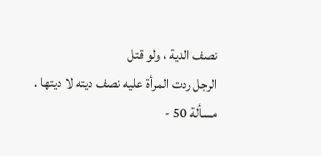نصف الدية ، ولو قتل
الرجل ردت المرأة عليه نصف ديته لا ديتها .
مسألة 50 -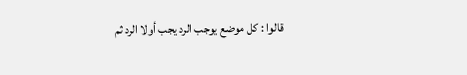قالوا : كل موضع يوجب الرد يجب أولا الرد ثم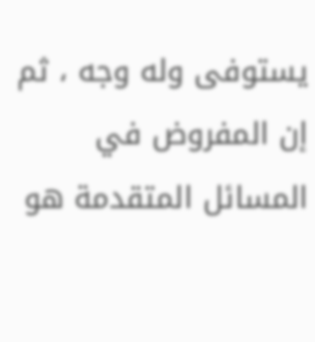يستوفى وله وجه ، ثم إن المفروض في المسائل المتقدمة هو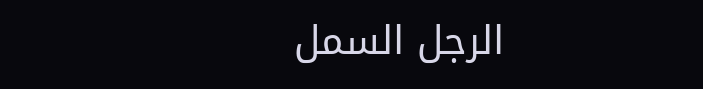الرجل السمل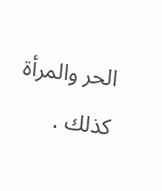الحر والمرأة كذلك .